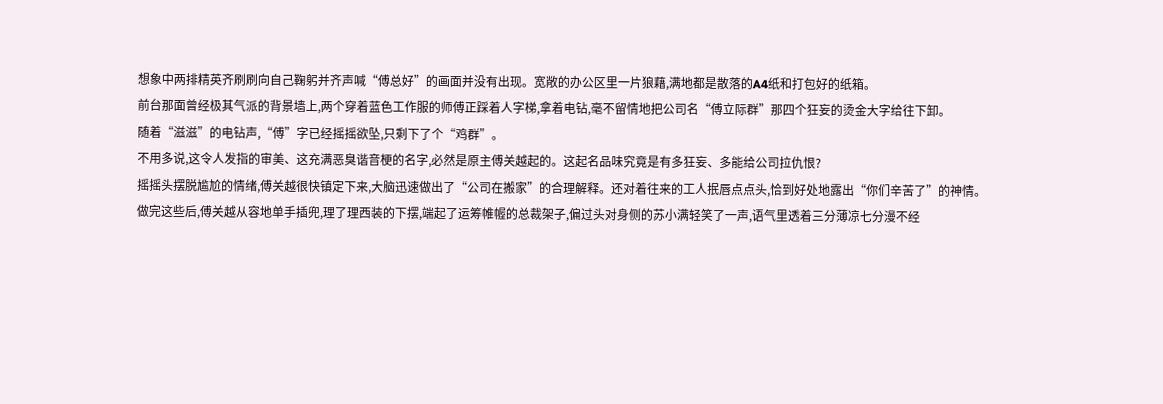想象中两排精英齐刷刷向自己鞠躬并齐声喊“傅总好”的画面并没有出现。宽敞的办公区里一片狼藉,满地都是散落的A4纸和打包好的纸箱。
前台那面曾经极其气派的背景墙上,两个穿着蓝色工作服的师傅正踩着人字梯,拿着电钻,毫不留情地把公司名“傅立际群”那四个狂妄的烫金大字给往下卸。
随着“滋滋”的电钻声,“傅”字已经摇摇欲坠,只剩下了个“鸡群”。
不用多说,这令人发指的审美、这充满恶臭谐音梗的名字,必然是原主傅关越起的。这起名品味究竟是有多狂妄、多能给公司拉仇恨?
摇摇头摆脱尴尬的情绪,傅关越很快镇定下来,大脑迅速做出了“公司在搬家”的合理解释。还对着往来的工人抿唇点点头,恰到好处地露出“你们辛苦了”的神情。
做完这些后,傅关越从容地单手插兜,理了理西装的下摆,端起了运筹帷幄的总裁架子,偏过头对身侧的苏小满轻笑了一声,语气里透着三分薄凉七分漫不经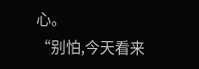心。
“别怕,今天看来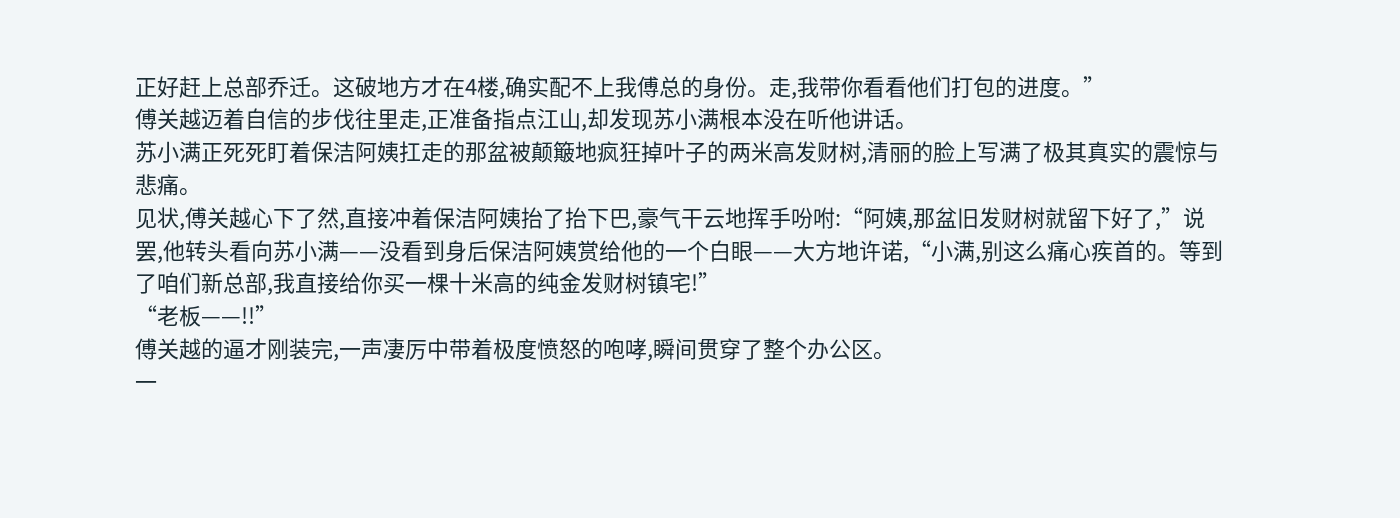正好赶上总部乔迁。这破地方才在4楼,确实配不上我傅总的身份。走,我带你看看他们打包的进度。”
傅关越迈着自信的步伐往里走,正准备指点江山,却发现苏小满根本没在听他讲话。
苏小满正死死盯着保洁阿姨扛走的那盆被颠簸地疯狂掉叶子的两米高发财树,清丽的脸上写满了极其真实的震惊与悲痛。
见状,傅关越心下了然,直接冲着保洁阿姨抬了抬下巴,豪气干云地挥手吩咐:“阿姨,那盆旧发财树就留下好了,”说罢,他转头看向苏小满——没看到身后保洁阿姨赏给他的一个白眼——大方地许诺,“小满,别这么痛心疾首的。等到了咱们新总部,我直接给你买一棵十米高的纯金发财树镇宅!”
“老板——!!”
傅关越的逼才刚装完,一声凄厉中带着极度愤怒的咆哮,瞬间贯穿了整个办公区。
一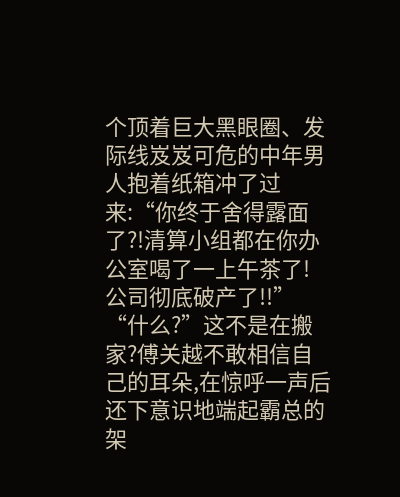个顶着巨大黑眼圈、发际线岌岌可危的中年男人抱着纸箱冲了过来:“你终于舍得露面了?!清算小组都在你办公室喝了一上午茶了!公司彻底破产了!!”
“什么?”这不是在搬家?傅关越不敢相信自己的耳朵,在惊呼一声后还下意识地端起霸总的架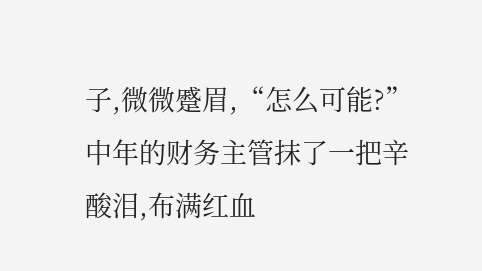子,微微蹙眉,“怎么可能?”
中年的财务主管抹了一把辛酸泪,布满红血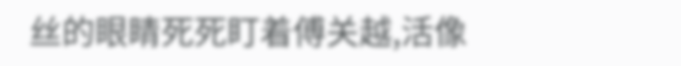丝的眼睛死死盯着傅关越,活像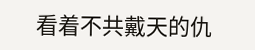看着不共戴天的仇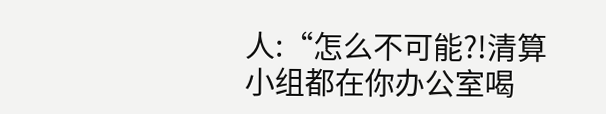人:“怎么不可能?!清算小组都在你办公室喝